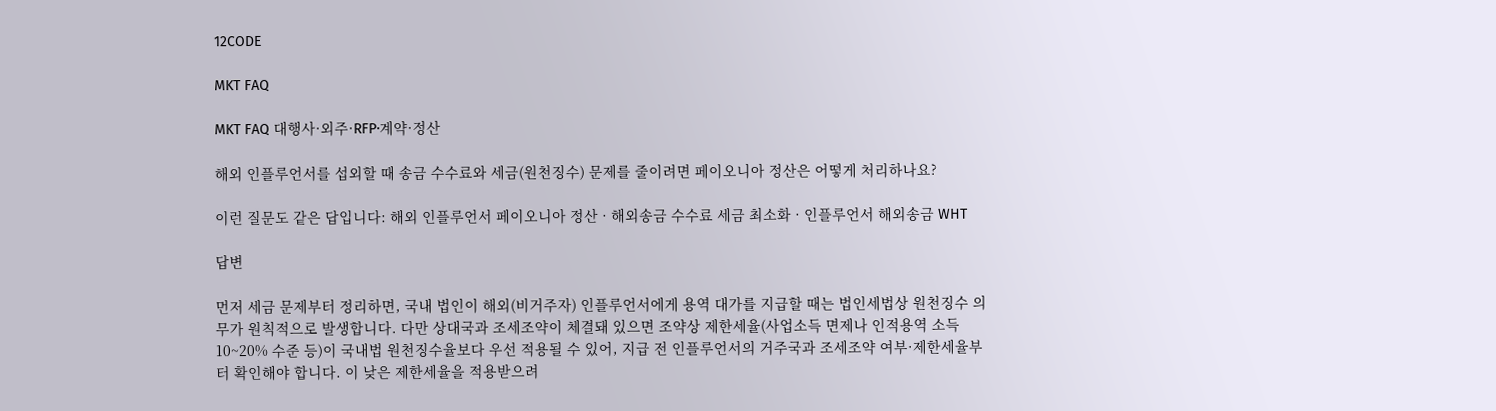12CODE

MKT FAQ

MKT FAQ 대행사·외주·RFP·계약·정산

해외 인플루언서를 섭외할 때 송금 수수료와 세금(원천징수) 문제를 줄이려면 페이오니아 정산은 어떻게 처리하나요?

이런 질문도 같은 답입니다: 해외 인플루언서 페이오니아 정산 · 해외송금 수수료 세금 최소화 · 인플루언서 해외송금 WHT

답변

먼저 세금 문제부터 정리하면, 국내 법인이 해외(비거주자) 인플루언서에게 용역 대가를 지급할 때는 법인세법상 원천징수 의무가 원칙적으로 발생합니다. 다만 상대국과 조세조약이 체결돼 있으면 조약상 제한세율(사업소득 면제나 인적용역 소득 10~20% 수준 등)이 국내법 원천징수율보다 우선 적용될 수 있어, 지급 전 인플루언서의 거주국과 조세조약 여부·제한세율부터 확인해야 합니다. 이 낮은 제한세율을 적용받으려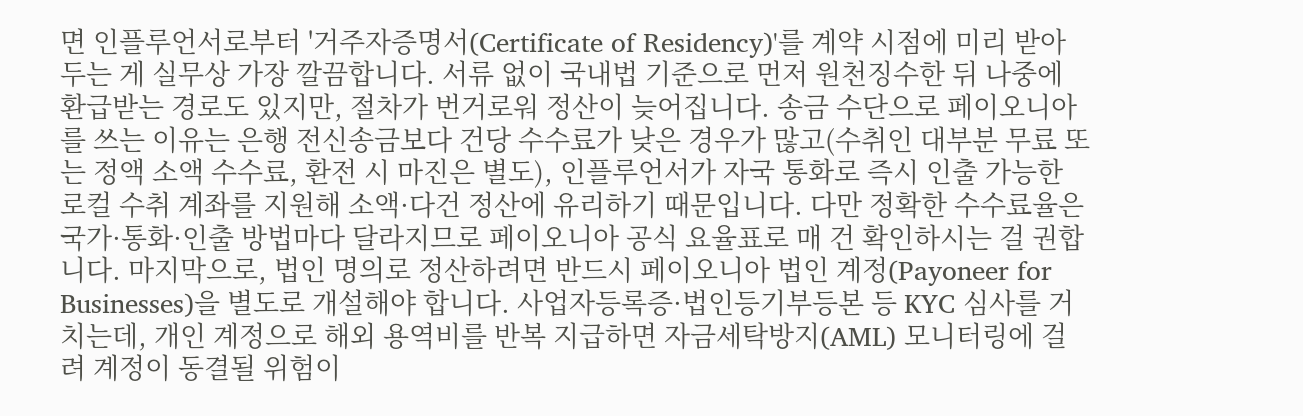면 인플루언서로부터 '거주자증명서(Certificate of Residency)'를 계약 시점에 미리 받아두는 게 실무상 가장 깔끔합니다. 서류 없이 국내법 기준으로 먼저 원천징수한 뒤 나중에 환급받는 경로도 있지만, 절차가 번거로워 정산이 늦어집니다. 송금 수단으로 페이오니아를 쓰는 이유는 은행 전신송금보다 건당 수수료가 낮은 경우가 많고(수취인 대부분 무료 또는 정액 소액 수수료, 환전 시 마진은 별도), 인플루언서가 자국 통화로 즉시 인출 가능한 로컬 수취 계좌를 지원해 소액·다건 정산에 유리하기 때문입니다. 다만 정확한 수수료율은 국가·통화·인출 방법마다 달라지므로 페이오니아 공식 요율표로 매 건 확인하시는 걸 권합니다. 마지막으로, 법인 명의로 정산하려면 반드시 페이오니아 법인 계정(Payoneer for Businesses)을 별도로 개설해야 합니다. 사업자등록증·법인등기부등본 등 KYC 심사를 거치는데, 개인 계정으로 해외 용역비를 반복 지급하면 자금세탁방지(AML) 모니터링에 걸려 계정이 동결될 위험이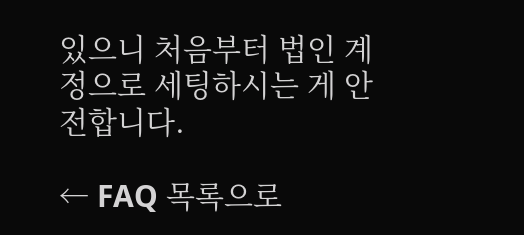있으니 처음부터 법인 계정으로 세팅하시는 게 안전합니다.

← FAQ 목록으로